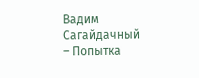Вадим Сагайдачный – Попытка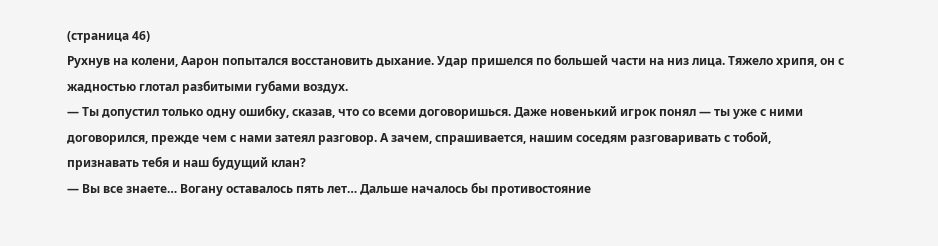(страница 46)
Рухнув на колени, Аарон попытался восстановить дыхание. Удар пришелся по большей части на низ лица. Тяжело хрипя, он с жадностью глотал разбитыми губами воздух.
— Ты допустил только одну ошибку, сказав, что со всеми договоришься. Даже новенький игрок понял — ты уже с ними договорился, прежде чем с нами затеял разговор. А зачем, спрашивается, нашим соседям разговаривать с тобой, признавать тебя и наш будущий клан?
— Вы все знаете… Вогану оставалось пять лет… Дальше началось бы противостояние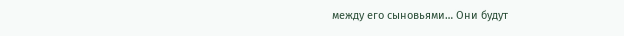между его сыновьями… Они будут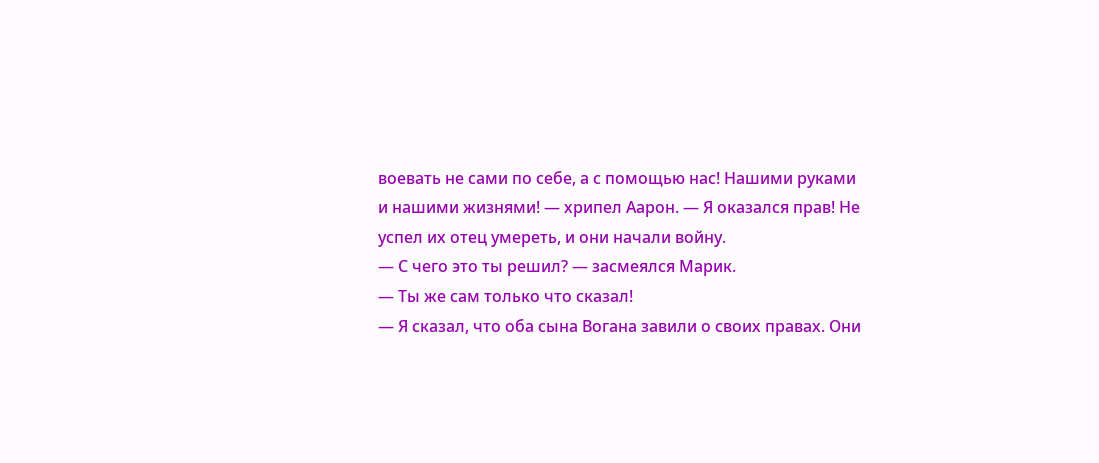воевать не сами по себе, а с помощью нас! Нашими руками и нашими жизнями! — хрипел Аарон. — Я оказался прав! Не успел их отец умереть, и они начали войну.
— С чего это ты решил? — засмеялся Марик.
— Ты же сам только что сказал!
— Я сказал, что оба сына Вогана завили о своих правах. Они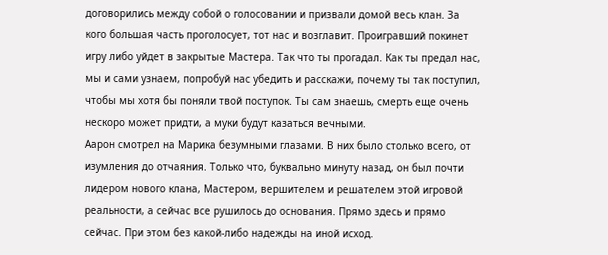договорились между собой о голосовании и призвали домой весь клан. За кого большая часть проголосует, тот нас и возглавит. Проигравший покинет игру либо уйдет в закрытые Мастера. Так что ты прогадал. Как ты предал нас, мы и сами узнаем, попробуй нас убедить и расскажи, почему ты так поступил, чтобы мы хотя бы поняли твой поступок. Ты сам знаешь, смерть еще очень нескоро может придти, а муки будут казаться вечными.
Аарон смотрел на Марика безумными глазами. В них было столько всего, от изумления до отчаяния. Только что, буквально минуту назад, он был почти лидером нового клана, Мастером, вершителем и решателем этой игровой реальности, а сейчас все рушилось до основания. Прямо здесь и прямо сейчас. При этом без какой-либо надежды на иной исход.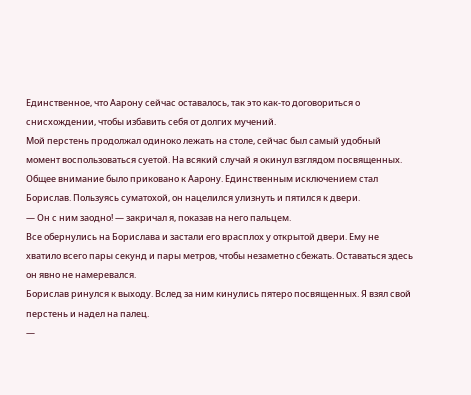Единственное, что Аарону сейчас оставалось, так это как-то договориться о снисхождении, чтобы избавить себя от долгих мучений.
Мой перстень продолжал одиноко лежать на столе, сейчас был самый удобный момент воспользоваться суетой. На всякий случай я окинул взглядом посвященных. Общее внимание было приковано к Аарону. Единственным исключением стал Борислав. Пользуясь суматохой, он нацелился улизнуть и пятился к двери.
— Он с ним заодно! — закричал я, показав на него пальцем.
Все обернулись на Борислава и застали его врасплох у открытой двери. Ему не хватило всего пары секунд и пары метров, чтобы незаметно сбежать. Оставаться здесь он явно не намеревался.
Борислав ринулся к выходу. Вслед за ним кинулись пятеро посвященных. Я взял свой перстень и надел на палец.
—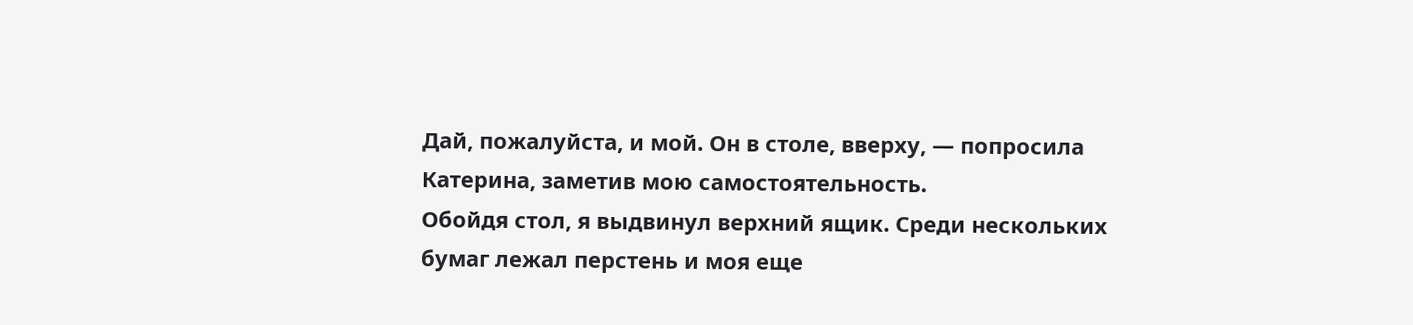Дай, пожалуйста, и мой. Он в столе, вверху, — попросила Катерина, заметив мою самостоятельность.
Обойдя стол, я выдвинул верхний ящик. Среди нескольких бумаг лежал перстень и моя еще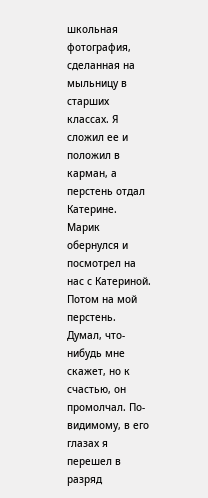школьная фотография, сделанная на мыльницу в старших классах. Я сложил ее и положил в карман, а перстень отдал Катерине.
Марик обернулся и посмотрел на нас с Катериной. Потом на мой перстень. Думал, что-нибудь мне скажет, но к счастью, он промолчал. По-видимому, в его глазах я перешел в разряд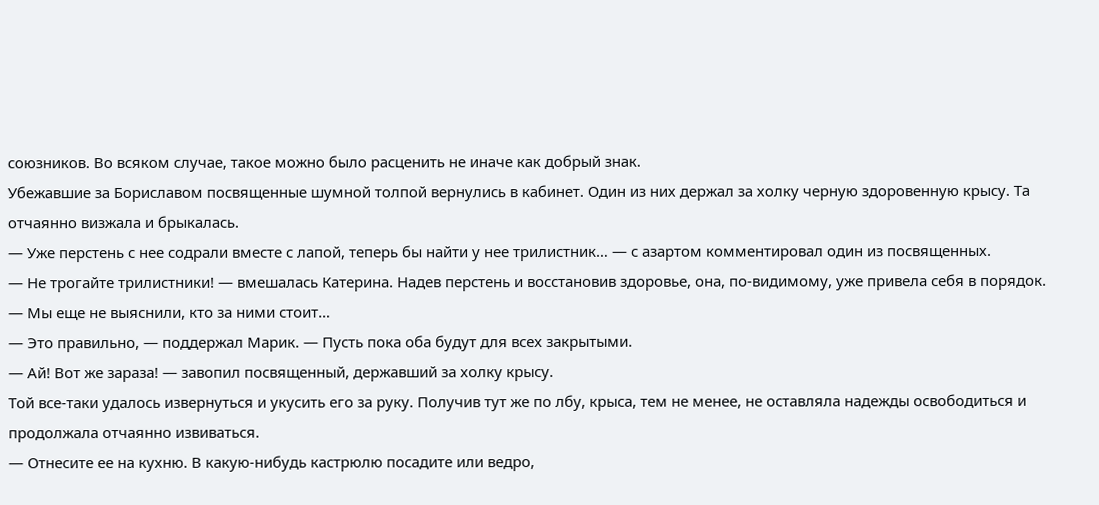союзников. Во всяком случае, такое можно было расценить не иначе как добрый знак.
Убежавшие за Бориславом посвященные шумной толпой вернулись в кабинет. Один из них держал за холку черную здоровенную крысу. Та отчаянно визжала и брыкалась.
— Уже перстень с нее содрали вместе с лапой, теперь бы найти у нее трилистник… — с азартом комментировал один из посвященных.
— Не трогайте трилистники! — вмешалась Катерина. Надев перстень и восстановив здоровье, она, по-видимому, уже привела себя в порядок. — Мы еще не выяснили, кто за ними стоит…
— Это правильно, — поддержал Марик. — Пусть пока оба будут для всех закрытыми.
— Ай! Вот же зараза! — завопил посвященный, державший за холку крысу.
Той все-таки удалось извернуться и укусить его за руку. Получив тут же по лбу, крыса, тем не менее, не оставляла надежды освободиться и продолжала отчаянно извиваться.
— Отнесите ее на кухню. В какую-нибудь кастрюлю посадите или ведро,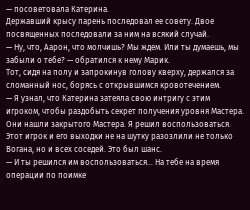— посоветовала Катерина.
Державший крысу парень последовал ее совету. Двое посвященных последовали за ним на всякий случай.
— Ну, что, Аарон, что молчишь? Мы ждем. Или ты думаешь, мы забыли о тебе? — обратился к нему Марик.
Тот, сидя на полу и запрокинув голову кверху, держался за сломанный нос, борясь с открывшимся кровотечением.
— Я узнал, что Катерина затеяла свою интригу с этим игроком, чтобы раздобыть секрет получения уровня Мастера. Они нашли закрытого Мастера. Я решил воспользоваться. Этот игрок и его выходки не на шутку разозлили не только Вогана, но и всех соседей. Это был шанс.
— И ты решился им воспользоваться… На тебе на время операции по поимке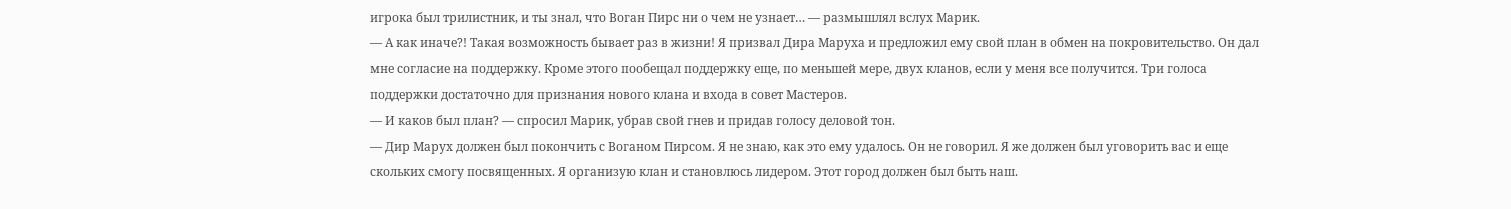игрока был трилистник, и ты знал, что Воган Пирс ни о чем не узнает… — размышлял вслух Марик.
— А как иначе?! Такая возможность бывает раз в жизни! Я призвал Дира Маруха и предложил ему свой план в обмен на покровительство. Он дал мне согласие на поддержку. Кроме этого пообещал поддержку еще, по меньшей мере, двух кланов, если у меня все получится. Три голоса поддержки достаточно для признания нового клана и входа в совет Мастеров.
— И каков был план? — спросил Марик, убрав свой гнев и придав голосу деловой тон.
— Дир Марух должен был покончить с Воганом Пирсом. Я не знаю, как это ему удалось. Он не говорил. Я же должен был уговорить вас и еще скольких смогу посвященных. Я организую клан и становлюсь лидером. Этот город должен был быть наш.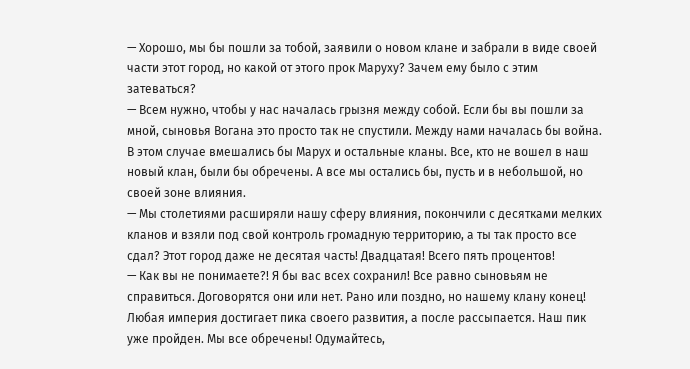— Хорошо, мы бы пошли за тобой, заявили о новом клане и забрали в виде своей части этот город, но какой от этого прок Маруху? Зачем ему было с этим затеваться?
— Всем нужно, чтобы у нас началась грызня между собой. Если бы вы пошли за мной, сыновья Вогана это просто так не спустили. Между нами началась бы война. В этом случае вмешались бы Марух и остальные кланы. Все, кто не вошел в наш новый клан, были бы обречены. А все мы остались бы, пусть и в небольшой, но своей зоне влияния.
— Мы столетиями расширяли нашу сферу влияния, покончили с десятками мелких кланов и взяли под свой контроль громадную территорию, а ты так просто все сдал? Этот город даже не десятая часть! Двадцатая! Всего пять процентов!
— Как вы не понимаете?! Я бы вас всех сохранил! Все равно сыновьям не справиться. Договорятся они или нет. Рано или поздно, но нашему клану конец! Любая империя достигает пика своего развития, а после рассыпается. Наш пик уже пройден. Мы все обречены! Одумайтесь,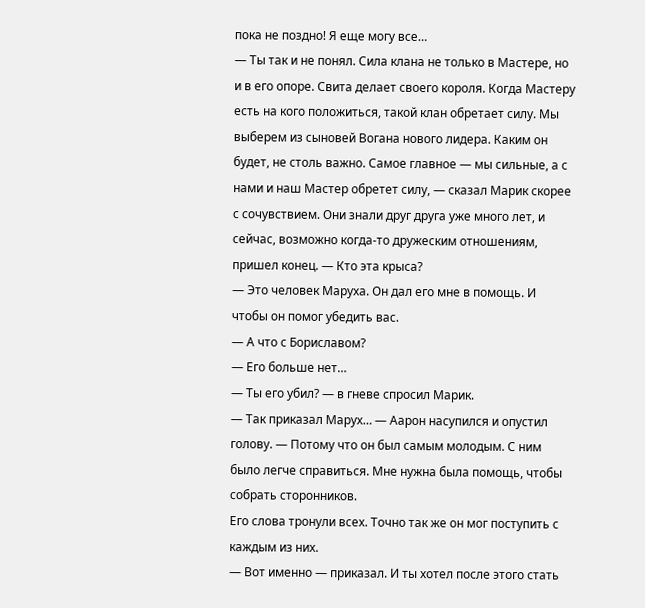пока не поздно! Я еще могу все…
— Ты так и не понял. Сила клана не только в Мастере, но и в его опоре. Свита делает своего короля. Когда Мастеру есть на кого положиться, такой клан обретает силу. Мы выберем из сыновей Вогана нового лидера. Каким он будет, не столь важно. Самое главное — мы сильные, а с нами и наш Мастер обретет силу, — сказал Марик скорее с сочувствием. Они знали друг друга уже много лет, и сейчас, возможно когда-то дружеским отношениям, пришел конец. — Кто эта крыса?
— Это человек Маруха. Он дал его мне в помощь. И чтобы он помог убедить вас.
— А что с Бориславом?
— Его больше нет…
— Ты его убил? — в гневе спросил Марик.
— Так приказал Марух… — Аарон насупился и опустил голову. — Потому что он был самым молодым. С ним было легче справиться. Мне нужна была помощь, чтобы собрать сторонников.
Его слова тронули всех. Точно так же он мог поступить с каждым из них.
— Вот именно — приказал. И ты хотел после этого стать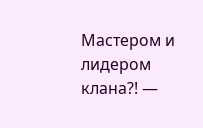Мастером и лидером клана?! —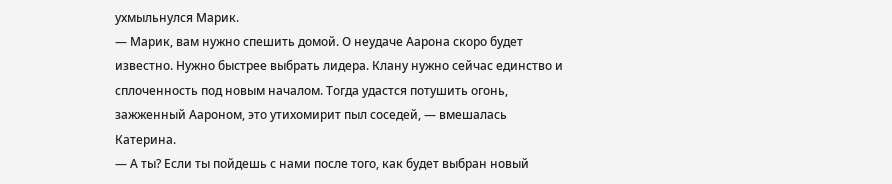ухмыльнулся Марик.
— Марик, вам нужно спешить домой. О неудаче Аарона скоро будет известно. Нужно быстрее выбрать лидера. Клану нужно сейчас единство и сплоченность под новым началом. Тогда удастся потушить огонь, зажженный Аароном, это утихомирит пыл соседей, — вмешалась Катерина.
— А ты? Если ты пойдешь с нами после того, как будет выбран новый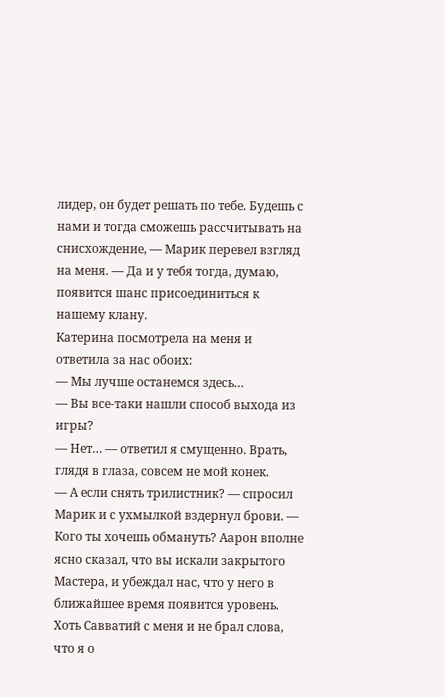лидер, он будет решать по тебе. Будешь с нами и тогда сможешь рассчитывать на снисхождение, — Марик перевел взгляд на меня. — Да и у тебя тогда, думаю, появится шанс присоединиться к нашему клану.
Катерина посмотрела на меня и ответила за нас обоих:
— Мы лучше останемся здесь…
— Вы все-таки нашли способ выхода из игры?
— Нет… — ответил я смущенно. Врать, глядя в глаза, совсем не мой конек.
— А если снять трилистник? — спросил Марик и с ухмылкой вздернул брови. — Кого ты хочешь обмануть? Аарон вполне ясно сказал, что вы искали закрытого Мастера, и убеждал нас, что у него в ближайшее время появится уровень.
Хоть Савватий с меня и не брал слова, что я о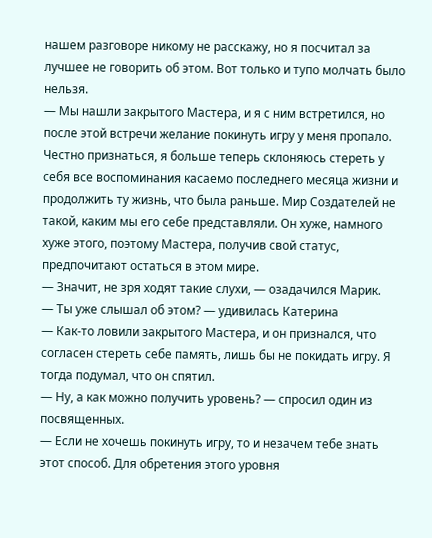нашем разговоре никому не расскажу, но я посчитал за лучшее не говорить об этом. Вот только и тупо молчать было нельзя.
— Мы нашли закрытого Мастера, и я с ним встретился, но после этой встречи желание покинуть игру у меня пропало. Честно признаться, я больше теперь склоняюсь стереть у себя все воспоминания касаемо последнего месяца жизни и продолжить ту жизнь, что была раньше. Мир Создателей не такой, каким мы его себе представляли. Он хуже, намного хуже этого, поэтому Мастера, получив свой статус, предпочитают остаться в этом мире.
— Значит, не зря ходят такие слухи, — озадачился Марик.
— Ты уже слышал об этом? — удивилась Катерина
— Как-то ловили закрытого Мастера, и он признался, что согласен стереть себе память, лишь бы не покидать игру. Я тогда подумал, что он спятил.
— Ну, а как можно получить уровень? — спросил один из посвященных.
— Если не хочешь покинуть игру, то и незачем тебе знать этот способ. Для обретения этого уровня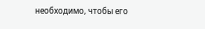необходимо, чтобы его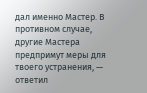дал именно Мастер. В противном случае, другие Мастера предпримут меры для твоего устранения, — ответил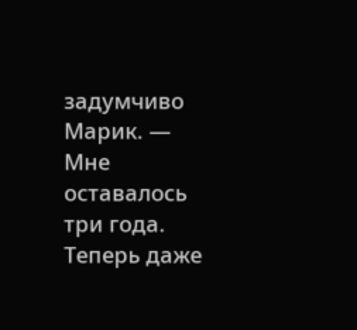задумчиво Марик. — Мне оставалось три года. Теперь даже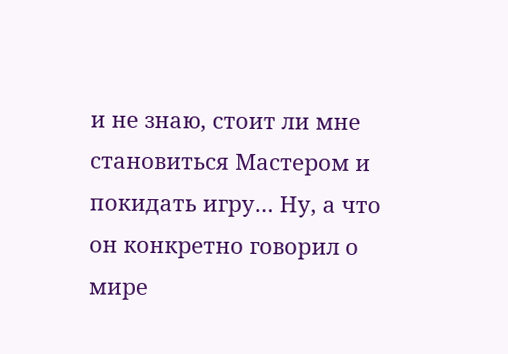и не знаю, стоит ли мне становиться Мастером и покидать игру… Ну, а что он конкретно говорил о мире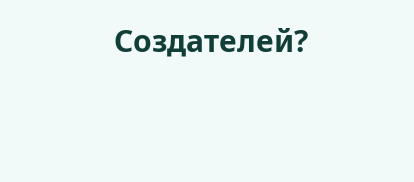Создателей?